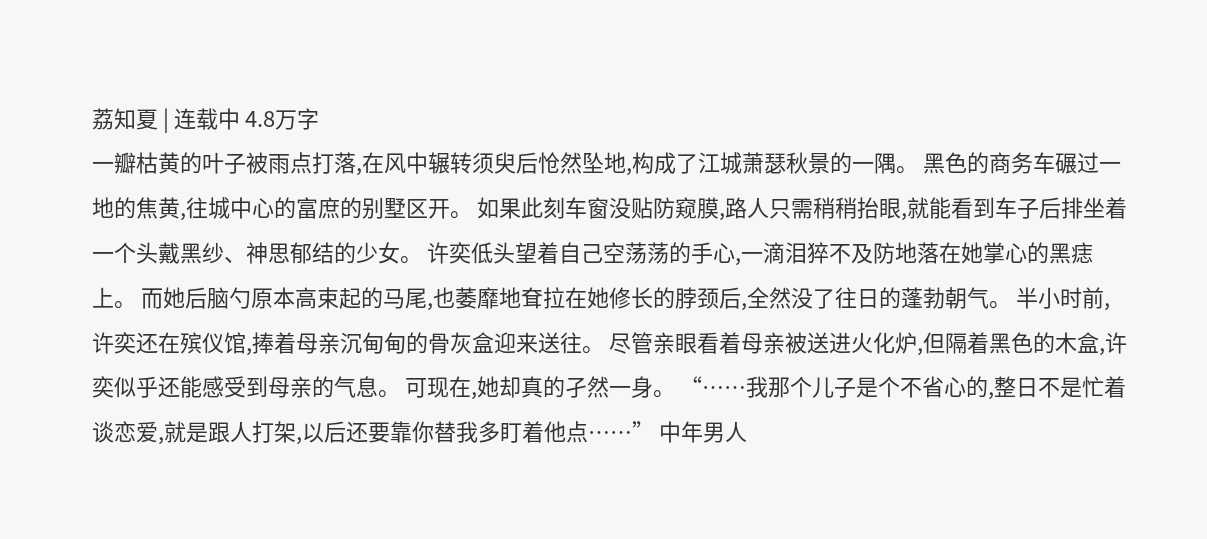荔知夏 | 连载中 4.8万字
一瓣枯黄的叶子被雨点打落,在风中辗转须臾后怆然坠地,构成了江城萧瑟秋景的一隅。 黑色的商务车碾过一地的焦黄,往城中心的富庶的别墅区开。 如果此刻车窗没贴防窥膜,路人只需稍稍抬眼,就能看到车子后排坐着一个头戴黑纱、神思郁结的少女。 许奕低头望着自己空荡荡的手心,一滴泪猝不及防地落在她掌心的黑痣上。 而她后脑勺原本高束起的马尾,也萎靡地耷拉在她修长的脖颈后,全然没了往日的蓬勃朝气。 半小时前,许奕还在殡仪馆,捧着母亲沉甸甸的骨灰盒迎来送往。 尽管亲眼看着母亲被送进火化炉,但隔着黑色的木盒,许奕似乎还能感受到母亲的气息。 可现在,她却真的孑然一身。 “……我那个儿子是个不省心的,整日不是忙着谈恋爱,就是跟人打架,以后还要靠你替我多盯着他点……” 中年男人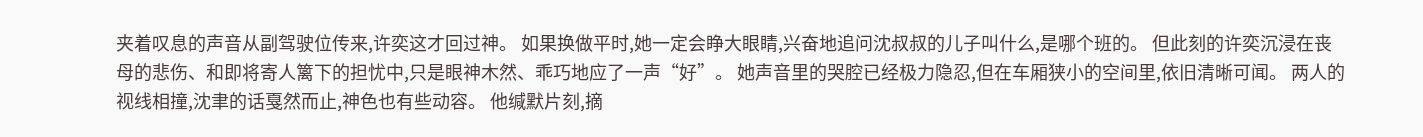夹着叹息的声音从副驾驶位传来,许奕这才回过神。 如果换做平时,她一定会睁大眼睛,兴奋地追问沈叔叔的儿子叫什么,是哪个班的。 但此刻的许奕沉浸在丧母的悲伤、和即将寄人篱下的担忧中,只是眼神木然、乖巧地应了一声“好”。 她声音里的哭腔已经极力隐忍,但在车厢狭小的空间里,依旧清晰可闻。 两人的视线相撞,沈聿的话戛然而止,神色也有些动容。 他缄默片刻,摘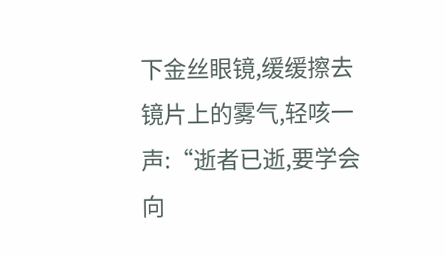下金丝眼镜,缓缓擦去镜片上的雾气,轻咳一声:“逝者已逝,要学会向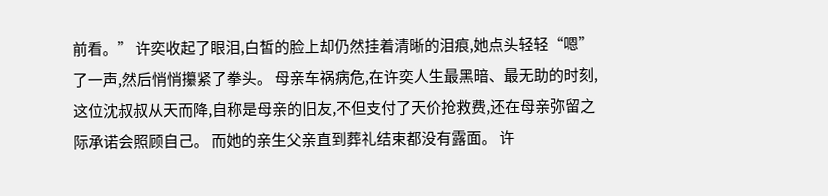前看。” 许奕收起了眼泪,白皙的脸上却仍然挂着清晰的泪痕,她点头轻轻“嗯”了一声,然后悄悄攥紧了拳头。 母亲车祸病危,在许奕人生最黑暗、最无助的时刻,这位沈叔叔从天而降,自称是母亲的旧友,不但支付了天价抢救费,还在母亲弥留之际承诺会照顾自己。 而她的亲生父亲直到葬礼结束都没有露面。 许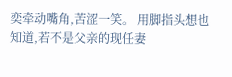奕牵动嘴角,苦涩一笑。 用脚指头想也知道,若不是父亲的现任妻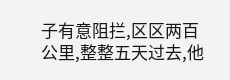子有意阻拦,区区两百公里,整整五天过去,他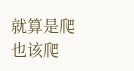就算是爬也该爬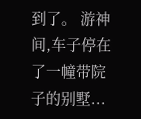到了。 游神间,车子停在了一幢带院子的别墅...